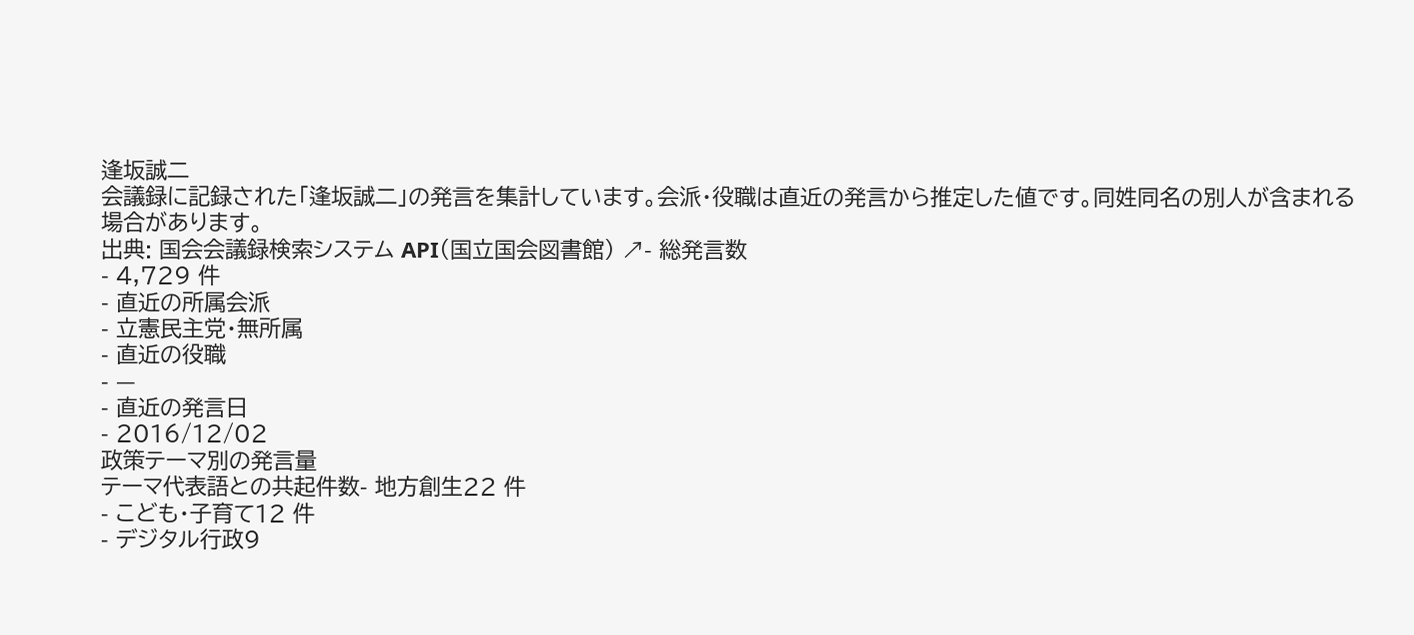逢坂誠二
会議録に記録された「逢坂誠二」の発言を集計しています。会派・役職は直近の発言から推定した値です。同姓同名の別人が含まれる場合があります。
出典: 国会会議録検索システム API(国立国会図書館) ↗- 総発言数
- 4,729 件
- 直近の所属会派
- 立憲民主党・無所属
- 直近の役職
- —
- 直近の発言日
- 2016/12/02
政策テーマ別の発言量
テーマ代表語との共起件数- 地方創生22 件
- こども・子育て12 件
- デジタル行政9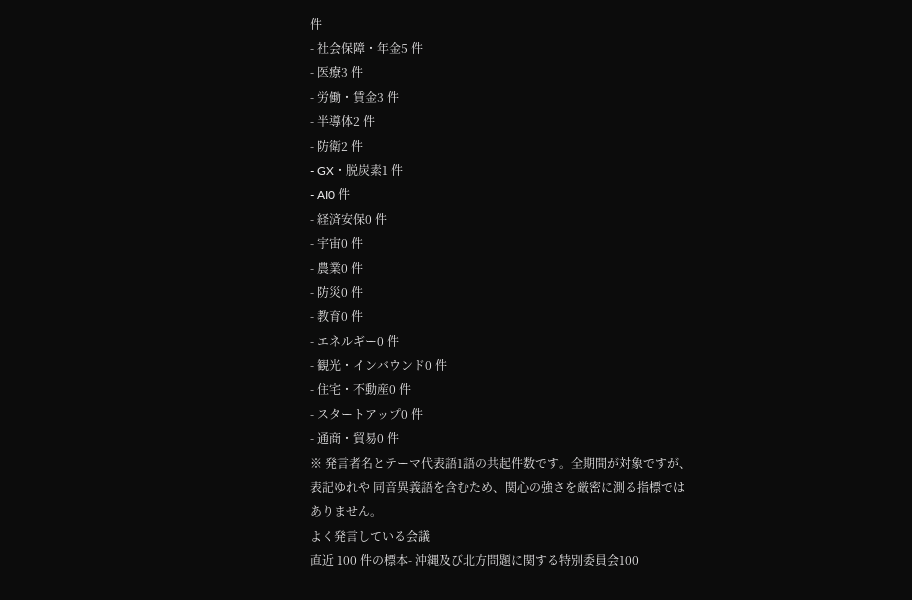件
- 社会保障・年金5 件
- 医療3 件
- 労働・賃金3 件
- 半導体2 件
- 防衛2 件
- GX・脱炭素1 件
- AI0 件
- 経済安保0 件
- 宇宙0 件
- 農業0 件
- 防災0 件
- 教育0 件
- エネルギー0 件
- 観光・インバウンド0 件
- 住宅・不動産0 件
- スタートアップ0 件
- 通商・貿易0 件
※ 発言者名とテーマ代表語1語の共起件数です。全期間が対象ですが、表記ゆれや 同音異義語を含むため、関心の強さを厳密に測る指標ではありません。
よく発言している会議
直近 100 件の標本- 沖縄及び北方問題に関する特別委員会100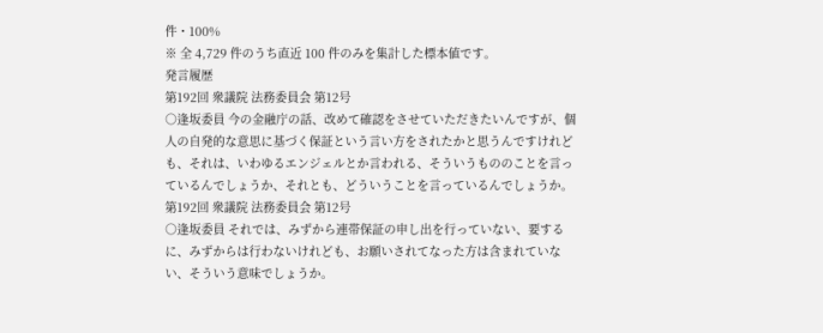件・100%
※ 全 4,729 件のうち直近 100 件のみを集計した標本値です。
発言履歴
第192回 衆議院 法務委員会 第12号
○逢坂委員 今の金融庁の話、改めて確認をさせていただきたいんですが、個人の自発的な意思に基づく保証という言い方をされたかと思うんですけれども、それは、いわゆるエンジェルとか言われる、そういうもののことを言っているんでしょうか、それとも、どういうことを言っているんでしょうか。
第192回 衆議院 法務委員会 第12号
○逢坂委員 それでは、みずから連帯保証の申し出を行っていない、要するに、みずからは行わないけれども、お願いされてなった方は含まれていない、そういう意味でしょうか。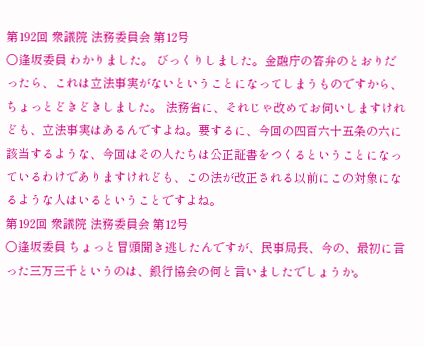第192回 衆議院 法務委員会 第12号
○逢坂委員 わかりました。 びっくりしました。金融庁の答弁のとおりだったら、これは立法事実がないということになってしまうものですから、ちょっとどきどきしました。 法務省に、それじゃ改めてお伺いしますけれども、立法事実はあるんですよね。要するに、今回の四百六十五条の六に該当するような、今回はその人たちは公正証書をつくるということになっているわけでありますけれども、この法が改正される以前にこの対象になるような人はいるということですよね。
第192回 衆議院 法務委員会 第12号
○逢坂委員 ちょっと冒頭聞き逃したんですが、民事局長、今の、最初に言った三万三千というのは、銀行協会の何と言いましたでしょうか。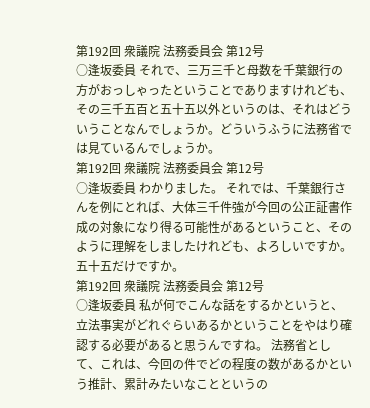第192回 衆議院 法務委員会 第12号
○逢坂委員 それで、三万三千と母数を千葉銀行の方がおっしゃったということでありますけれども、その三千五百と五十五以外というのは、それはどういうことなんでしょうか。どういうふうに法務省では見ているんでしょうか。
第192回 衆議院 法務委員会 第12号
○逢坂委員 わかりました。 それでは、千葉銀行さんを例にとれば、大体三千件強が今回の公正証書作成の対象になり得る可能性があるということ、そのように理解をしましたけれども、よろしいですか。五十五だけですか。
第192回 衆議院 法務委員会 第12号
○逢坂委員 私が何でこんな話をするかというと、立法事実がどれぐらいあるかということをやはり確認する必要があると思うんですね。 法務省として、これは、今回の件でどの程度の数があるかという推計、累計みたいなことというの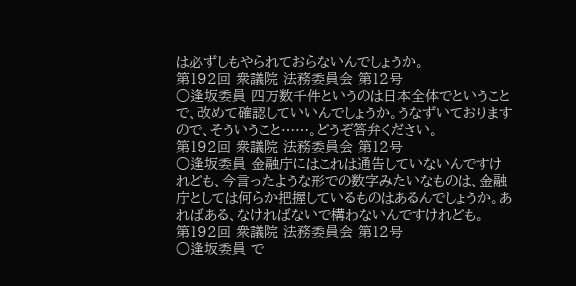は必ずしもやられておらないんでしょうか。
第192回 衆議院 法務委員会 第12号
○逢坂委員 四万数千件というのは日本全体でということで、改めて確認していいんでしょうか。うなずいておりますので、そういうこと……。どうぞ答弁ください。
第192回 衆議院 法務委員会 第12号
○逢坂委員 金融庁にはこれは通告していないんですけれども、今言ったような形での数字みたいなものは、金融庁としては何らか把握しているものはあるんでしょうか。あればある、なければないで構わないんですけれども。
第192回 衆議院 法務委員会 第12号
○逢坂委員 で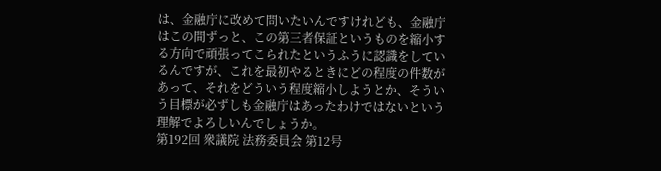は、金融庁に改めて問いたいんですけれども、金融庁はこの間ずっと、この第三者保証というものを縮小する方向で頑張ってこられたというふうに認識をしているんですが、これを最初やるときにどの程度の件数があって、それをどういう程度縮小しようとか、そういう目標が必ずしも金融庁はあったわけではないという理解でよろしいんでしょうか。
第192回 衆議院 法務委員会 第12号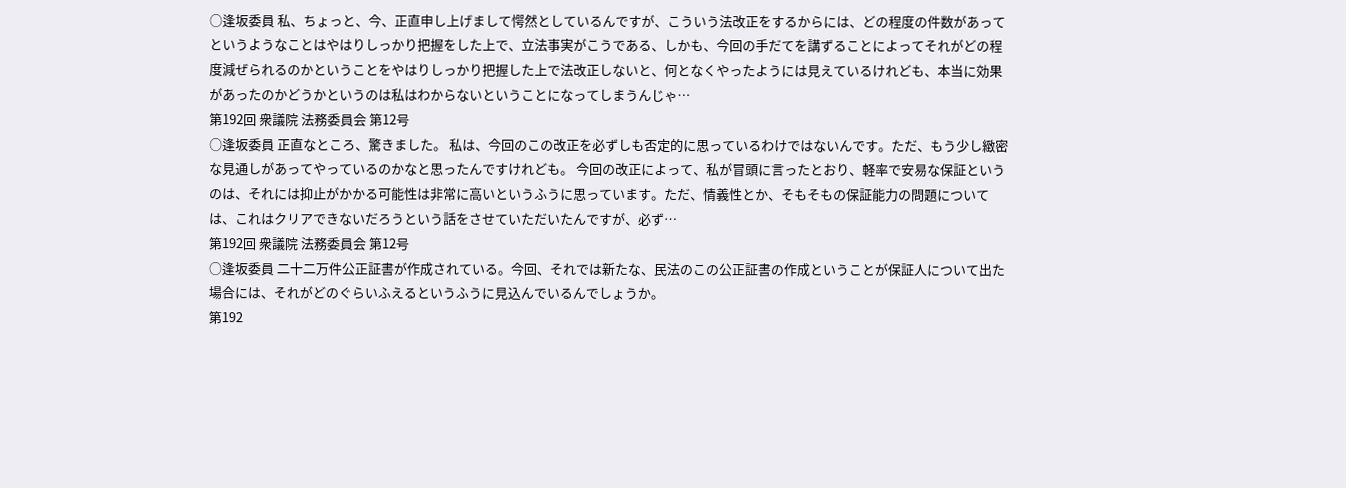○逢坂委員 私、ちょっと、今、正直申し上げまして愕然としているんですが、こういう法改正をするからには、どの程度の件数があってというようなことはやはりしっかり把握をした上で、立法事実がこうである、しかも、今回の手だてを講ずることによってそれがどの程度減ぜられるのかということをやはりしっかり把握した上で法改正しないと、何となくやったようには見えているけれども、本当に効果があったのかどうかというのは私はわからないということになってしまうんじゃ…
第192回 衆議院 法務委員会 第12号
○逢坂委員 正直なところ、驚きました。 私は、今回のこの改正を必ずしも否定的に思っているわけではないんです。ただ、もう少し緻密な見通しがあってやっているのかなと思ったんですけれども。 今回の改正によって、私が冒頭に言ったとおり、軽率で安易な保証というのは、それには抑止がかかる可能性は非常に高いというふうに思っています。ただ、情義性とか、そもそもの保証能力の問題については、これはクリアできないだろうという話をさせていただいたんですが、必ず…
第192回 衆議院 法務委員会 第12号
○逢坂委員 二十二万件公正証書が作成されている。今回、それでは新たな、民法のこの公正証書の作成ということが保証人について出た場合には、それがどのぐらいふえるというふうに見込んでいるんでしょうか。
第192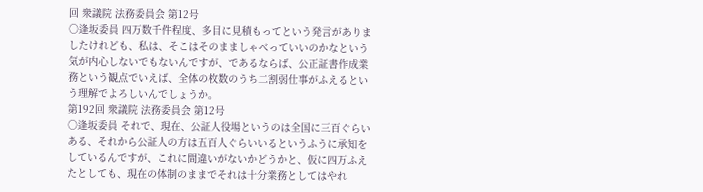回 衆議院 法務委員会 第12号
○逢坂委員 四万数千件程度、多目に見積もってという発言がありましたけれども、私は、そこはそのまましゃべっていいのかなという気が内心しないでもないんですが、であるならば、公正証書作成業務という観点でいえば、全体の枚数のうち二割弱仕事がふえるという理解でよろしいんでしょうか。
第192回 衆議院 法務委員会 第12号
○逢坂委員 それで、現在、公証人役場というのは全国に三百ぐらいある、それから公証人の方は五百人ぐらいいるというふうに承知をしているんですが、これに間違いがないかどうかと、仮に四万ふえたとしても、現在の体制のままでそれは十分業務としてはやれ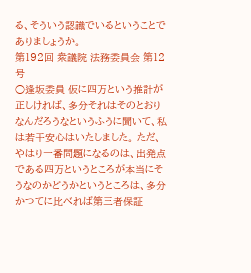る、そういう認識でいるということでありましょうか。
第192回 衆議院 法務委員会 第12号
○逢坂委員 仮に四万という推計が正しければ、多分それはそのとおりなんだろうなというふうに聞いて、私は若干安心はいたしました。 ただ、やはり一番問題になるのは、出発点である四万というところが本当にそうなのかどうかというところは、多分かつてに比べれば第三者保証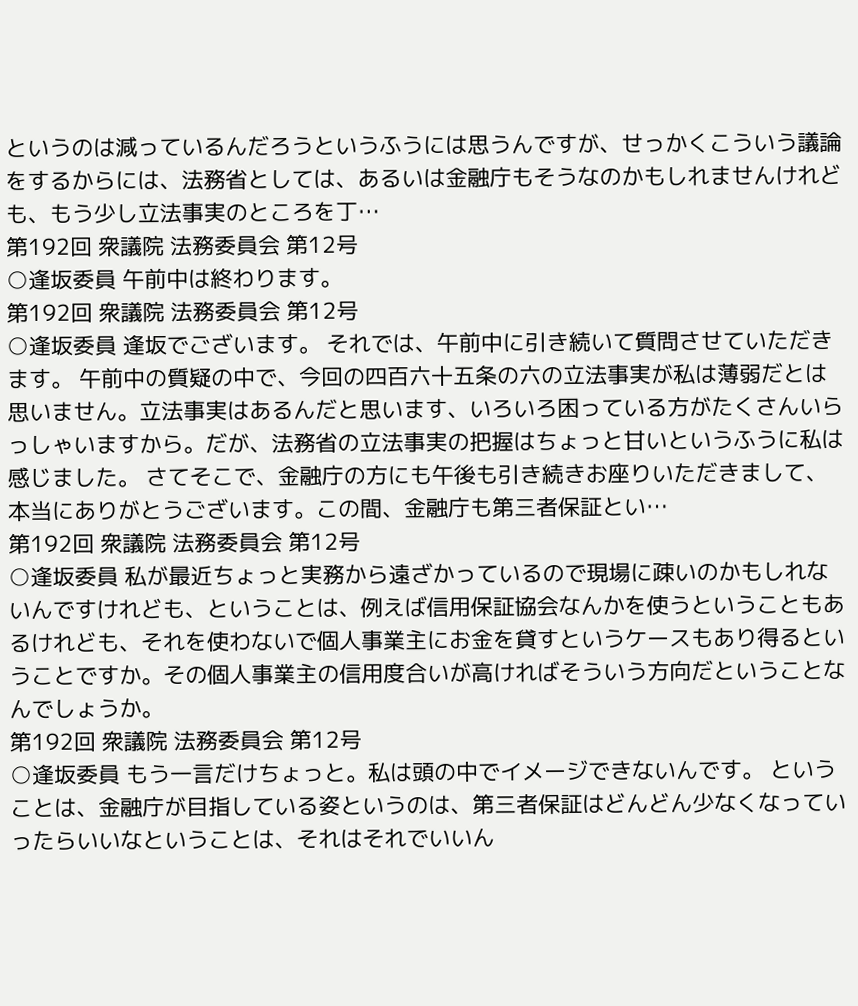というのは減っているんだろうというふうには思うんですが、せっかくこういう議論をするからには、法務省としては、あるいは金融庁もそうなのかもしれませんけれども、もう少し立法事実のところを丁…
第192回 衆議院 法務委員会 第12号
○逢坂委員 午前中は終わります。
第192回 衆議院 法務委員会 第12号
○逢坂委員 逢坂でございます。 それでは、午前中に引き続いて質問させていただきます。 午前中の質疑の中で、今回の四百六十五条の六の立法事実が私は薄弱だとは思いません。立法事実はあるんだと思います、いろいろ困っている方がたくさんいらっしゃいますから。だが、法務省の立法事実の把握はちょっと甘いというふうに私は感じました。 さてそこで、金融庁の方にも午後も引き続きお座りいただきまして、本当にありがとうございます。この間、金融庁も第三者保証とい…
第192回 衆議院 法務委員会 第12号
○逢坂委員 私が最近ちょっと実務から遠ざかっているので現場に疎いのかもしれないんですけれども、ということは、例えば信用保証協会なんかを使うということもあるけれども、それを使わないで個人事業主にお金を貸すというケースもあり得るということですか。その個人事業主の信用度合いが高ければそういう方向だということなんでしょうか。
第192回 衆議院 法務委員会 第12号
○逢坂委員 もう一言だけちょっと。私は頭の中でイメージできないんです。 ということは、金融庁が目指している姿というのは、第三者保証はどんどん少なくなっていったらいいなということは、それはそれでいいん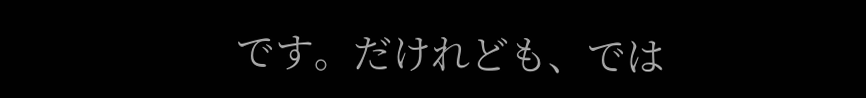です。だけれども、では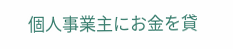個人事業主にお金を貸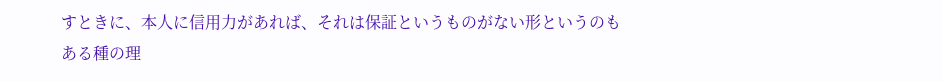すときに、本人に信用力があれば、それは保証というものがない形というのもある種の理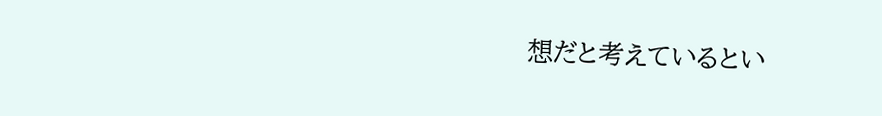想だと考えているとい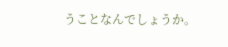うことなんでしょうか。